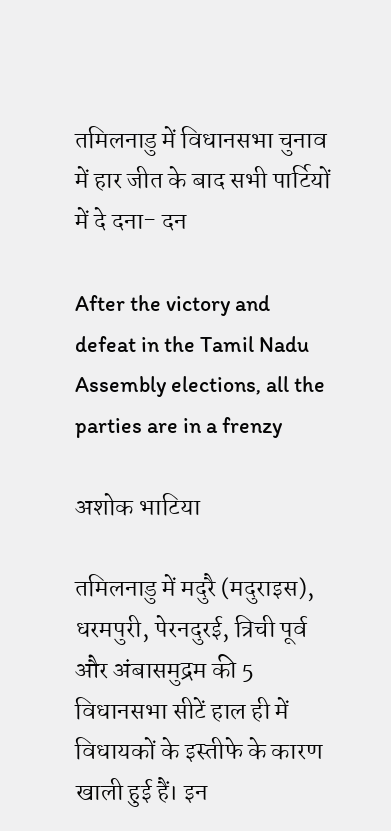तमिलनाडु में विधानसभा चुनाव में हार जीत के बाद सभी पार्टियों में दे दना- दन

After the victory and defeat in the Tamil Nadu Assembly elections, all the parties are in a frenzy

अशोक भाटिया

तमिलनाडु में मदुरै (मदुराइस), धरमपुरी, पेरनदुरई, त्रिची पूर्व और अंबासमुद्रम की 5 विधानसभा सीटें हाल ही में विधायकों के इस्तीफे के कारण खाली हुई हैं। इन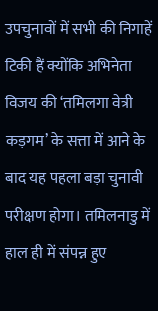उपचुनावों में सभी की निगाहें टिकी हैं क्योंकि अभिनेता विजय की ‘तमिलगा वेत्री कड़गम’ के सत्ता में आने के बाद यह पहला बड़ा चुनावी परीक्षण होगा। तमिलनाडु में हाल ही में संपन्न हुए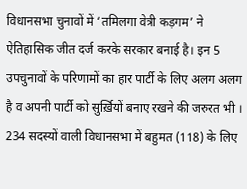विधानसभा चुनावों में ‘तमिलगा वेत्री कड़गम’ ने ऐतिहासिक जीत दर्ज करके सरकार बनाई है। इन 5 उपचुनावों के परिणामों का हार पार्टी के लिए अलग अलग है व अपनी पार्टी को सुर्ख़ियों बनाए रखने की जरुरत भी । 234 सदस्यों वाली विधानसभा में बहुमत (118) के लिए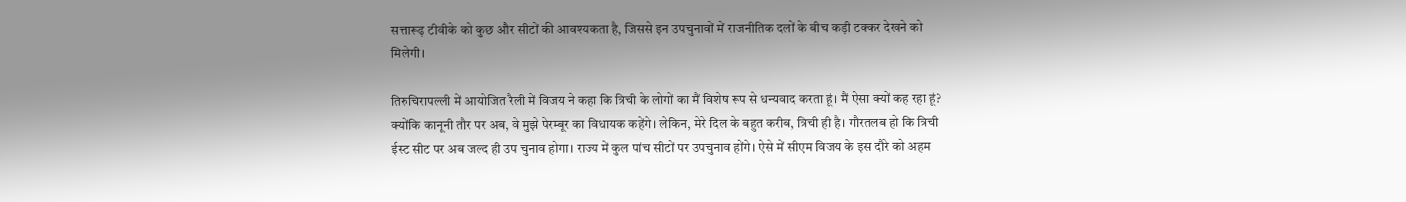सत्तारूढ़ टीवीके को कुछ और सीटों की आवश्यकता है, जिससे इन उपचुनावों में राजनीतिक दलों के बीच कड़ी टक्कर देखने को मिलेगी।

तिरुचिरापल्ली में आयोजित रैली में विजय ने कहा कि त्रिची के लोगों का मैं विशेष रूप से धन्यवाद करता हूं। मैं ऐसा क्यों कह रहा हूं? क्योंकि कानूनी तौर पर अब, वे मुझे पेरम्बूर का विधायक कहेंगे। लेकिन, मेरे दिल के बहुत करीब, त्रिची ही है। गौरतलब हो कि त्रिची ईस्ट सीट पर अब जल्द ही उप चुनाव होगा। राज्य में कुल पांच सीटों पर उपचुनाव होंगे। ऐसे में सीएम विजय के इस दौरे को अहम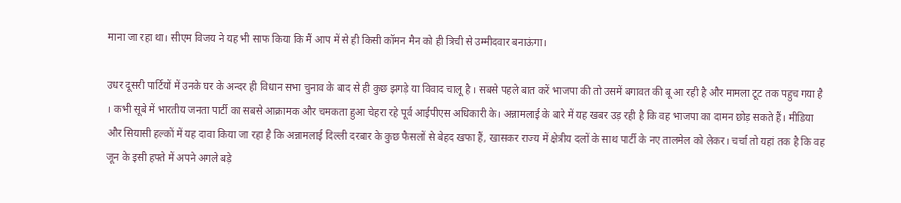माना जा रहा था। सीएम विजय ने यह भी साफ किया कि मैं आप में से ही किसी कॉमन मैन को ही त्रिची से उम्मीदवार बनाऊंगा।

उधर दूसरी पार्टियों में उनके घर के अन्दर ही विधान सभा चुनाव के बाद से ही कुछ झगड़े या विवाद चालू है । सबसे पहले बात करें भाजपा की तो उसमें बगावत की बू आ रही है और मामला टूट तक पहुच गया है । कभी सूबे में भारतीय जनता पार्टी का सबसे आक्रामक और चमकता हुआ चेहरा रहे पूर्व आईपीएस अधिकारी के। अन्नामलाई के बारे में यह खबर उड़ रही है कि वह भाजपा का दामन छोड़ सकते हैं। मीडिया और सियासी हल्कों में यह दावा किया जा रहा है कि अन्नामलाई दिल्ली दरबार के कुछ फैसलों से बेहद खफा हैं, खासकर राज्य में क्षेत्रीय दलों के साथ पार्टी के नए तालमेल को लेकर। चर्चा तो यहां तक है कि वह जून के इसी हफ्ते में अपने अगले बड़े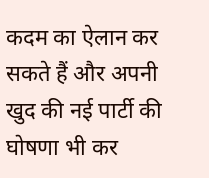कदम का ऐलान कर सकते हैं और अपनी खुद की नई पार्टी की घोषणा भी कर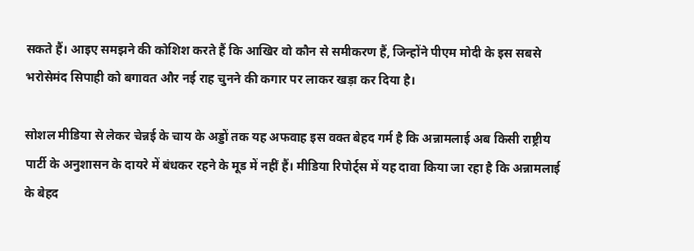सकते हैं। आइए समझने की कोशिश करते हैं कि आखिर वो कौन से समीकरण हैं, जिन्होंने पीएम मोदी के इस सबसे भरोसेमंद सिपाही को बगावत और नई राह चुनने की कगार पर लाकर खड़ा कर दिया है।

सोशल मीडिया से लेकर चेन्नई के चाय के अड्डों तक यह अफवाह इस वक्त बेहद गर्म है कि अन्नामलाई अब किसी राष्ट्रीय पार्टी के अनुशासन के दायरे में बंधकर रहने के मूड में नहीं हैं। मीडिया रिपोर्ट्स में यह दावा किया जा रहा है कि अन्नामलाई के बेहद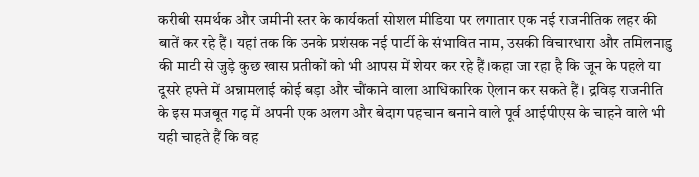करीबी समर्थक और जमीनी स्तर के कार्यकर्ता सोशल मीडिया पर लगातार एक नई राजनीतिक लहर की बातें कर रहे हैं। यहां तक कि उनके प्रशंसक नई पार्टी के संभावित नाम, उसकी विचारधारा और तमिलनाडु की माटी से जुड़े कुछ खास प्रतीकों को भी आपस में शेयर कर रहे हैं।कहा जा रहा है कि जून के पहले या दूसरे हफ्ते में अन्नामलाई कोई बड़ा और चौंकाने वाला आधिकारिक ऐलान कर सकते हैं। द्रविड़ राजनीति के इस मजबूत गढ़ में अपनी एक अलग और बेदाग पहचान बनाने वाले पूर्व आईपीएस के चाहने वाले भी यही चाहते हैं कि वह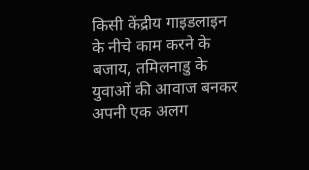किसी केंद्रीय गाइडलाइन के नीचे काम करने के बजाय, तमिलनाडु के युवाओं की आवाज बनकर अपनी एक अलग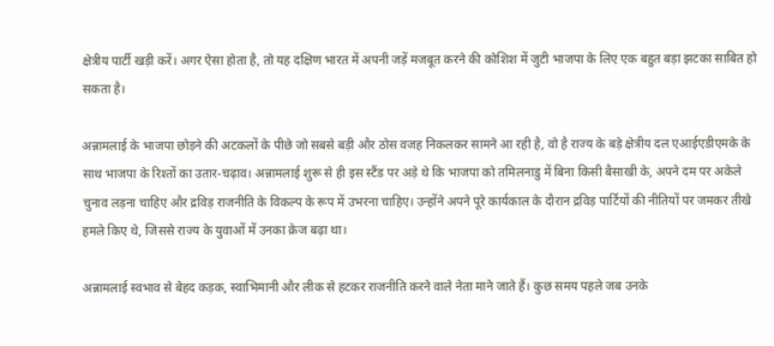क्षेत्रीय पार्टी खड़ी करें। अगर ऐसा होता है, तो यह दक्षिण भारत में अपनी जड़ें मजबूत करने की कोशिश में जुटी भाजपा के लिए एक बहुत बड़ा झटका साबित हो सकता है।

अन्नामलाई के भाजपा छोड़ने की अटकलों के पीछे जो सबसे बड़ी और ठोस वजह निकलकर सामने आ रही है, वो है राज्य के बड़े क्षेत्रीय दल एआईएडीएमके के साथ भाजपा के रिश्तों का उतार-चढ़ाव। अन्नामलाई शुरू से ही इस स्टैंड पर अड़े थे कि भाजपा को तमिलनाडु में बिना किसी बैसाखी के, अपने दम पर अकेले चुनाव लड़ना चाहिए और द्रविड़ राजनीति के विकल्प के रूप में उभरना चाहिए। उन्होंने अपने पूरे कार्यकाल के दौरान द्रविड़ पार्टियों की नीतियों पर जमकर तीखे हमले किए थे, जिससे राज्य के युवाओं में उनका क्रेज बढ़ा था।

अन्नामलाई स्वभाव से बेहद कड़क, स्वाभिमानी और लीक से हटकर राजनीति करने वाले नेता माने जाते हैं। कुछ समय पहले जब उनके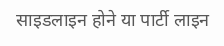साइडलाइन होने या पार्टी लाइन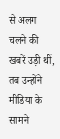से अलग चलने की खबरें उड़ी थीं, तब उन्होंने मीडिया के सामने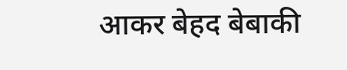आकर बेहद बेबाकी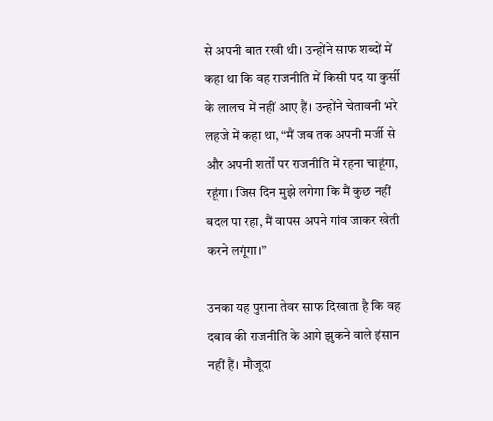से अपनी बात रखी थी। उन्होंने साफ शब्दों में कहा था कि वह राजनीति में किसी पद या कुर्सी के लालच में नहीं आए हैं। उन्होंने चेतावनी भरे लहजे में कहा था, “मैं जब तक अपनी मर्जी से और अपनी शर्तों पर राजनीति में रहना चाहूंगा, रहूंगा। जिस दिन मुझे लगेगा कि मैं कुछ नहीं बदल पा रहा, मैं वापस अपने गांव जाकर खेती करने लगूंगा।”

उनका यह पुराना तेवर साफ दिखाता है कि वह दबाव की राजनीति के आगे झुकने वाले इंसान नहीं हैं। मौजूदा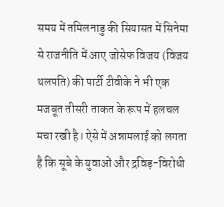समय में तमिलनाडु की सियासत में सिनेमा से राजनीति में आए जोसेफ विजय (विजय थलपति) की पार्टी टीवीके ने भी एक मजबूत तीसरी ताकत के रूप में हलचल मचा रखी है। ऐसे में अन्नामलाई को लगता है कि सूबे के युवाओं और द्रविड़-विरोधी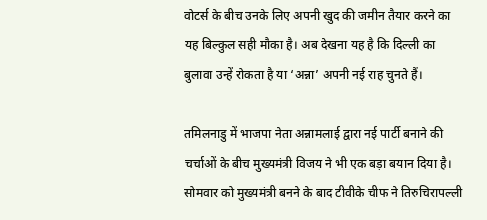वोटर्स के बीच उनके लिए अपनी खुद की जमीन तैयार करने का यह बिल्कुल सही मौका है। अब देखना यह है कि दिल्ली का बुलावा उन्हें रोकता है या ‘अन्ना’ अपनी नई राह चुनते हैं।

तमिलनाडु में भाजपा नेता अन्नामलाई द्वारा नई पार्टी बनाने की चर्चाओं के बीच मुख्यमंत्री विजय ने भी एक बड़ा बयान दिया है। सोमवार को मुख्यमंत्री बनने के बाद टीवीके चीफ ने तिरुचिरापल्ली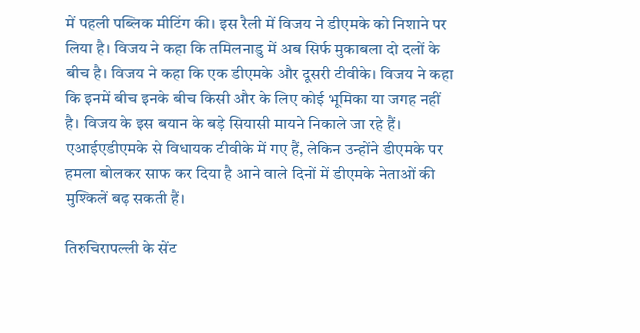में पहली पब्लिक मीटिंग की। इस रैली में विजय ने डीएमके को निशाने पर लिया है। विजय ने कहा कि तमिलनाडु में अब सिर्फ मुकाबला दो दलों के बीच है। विजय ने कहा कि एक डीएमके और दूसरी टीवीके। विजय ने कहा कि इनमें बीच इनके बीच किसी और के लिए कोई भूमिका या जगह नहीं है। विजय के इस बयान के बड़े सियासी मायने निकाले जा रहे हैं। एआईएडीएमके से विधायक टीवीके में गए हैं, लेकिन उन्होंने डीएमके पर हमला बोलकर साफ कर दिया है आने वाले दिनों में डीएमके नेताओं की मुश्किलें बढ़ सकती हैं।

तिरुचिरापल्ली के सेंट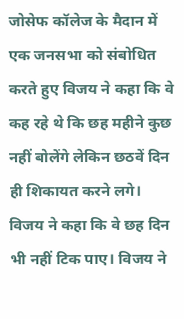जोसेफ कॉलेज के मैदान में एक जनसभा को संबोधित करते हुए विजय ने कहा कि वे कह रहे थे कि छह महीने कुछ नहीं बोलेंगे लेकिन छठवें दिन ही शिकायत करने लगे। विजय ने कहा कि वे छह दिन भी नहीं टिक पाए। विजय ने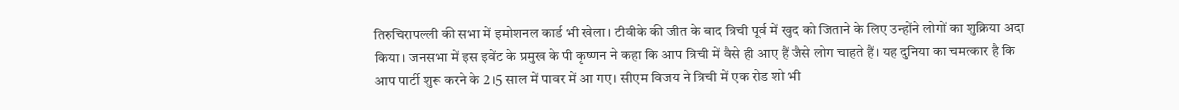तिरुचिरापल्ली की सभा में इमोशनल कार्ड भी खेला। टीवीके की जीत के बाद त्रिची पूर्व में खुद को जिताने के लिए उन्होंने लोगों का शुक्रिया अदा किया। जनसभा में इस इवेंट के प्रमुख के पी कृष्णन ने कहा कि आप त्रिची में वैसे ही आए हैं जैसे लोग चाहते हैं। यह दुनिया का चमत्कार है कि आप पार्टी शुरू करने के 2।5 साल में पावर में आ गए। सीएम विजय ने त्रिची में एक रोड शो भी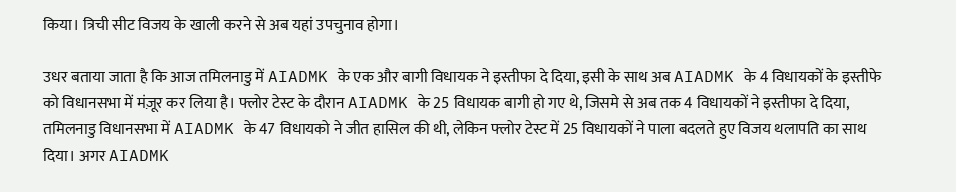किया। त्रिची सीट विजय के खाली करने से अब यहां उपचुनाव होगा।

उधर बताया जाता है कि आज तमिलनाडु में AIADMK के एक और बागी विधायक ने इस्तीफा दे दिया, इसी के साथ अब AIADMK के 4 विधायकों के इस्तीफे को विधानसभा में मंज़ूर कर लिया है। फ्लोर टेस्ट के दौरान AIADMK के 25 विधायक बागी हो गए थे, जिसमे से अब तक 4 विधायकों ने इस्तीफा दे दिया, तमिलनाडु विधानसभा में AIADMK के 47 विधायको ने जीत हासिल की थी, लेकिन फ्लोर टेस्ट में 25 विधायकों ने पाला बदलते हुए विजय थलापति का साथ दिया। अगर AIADMK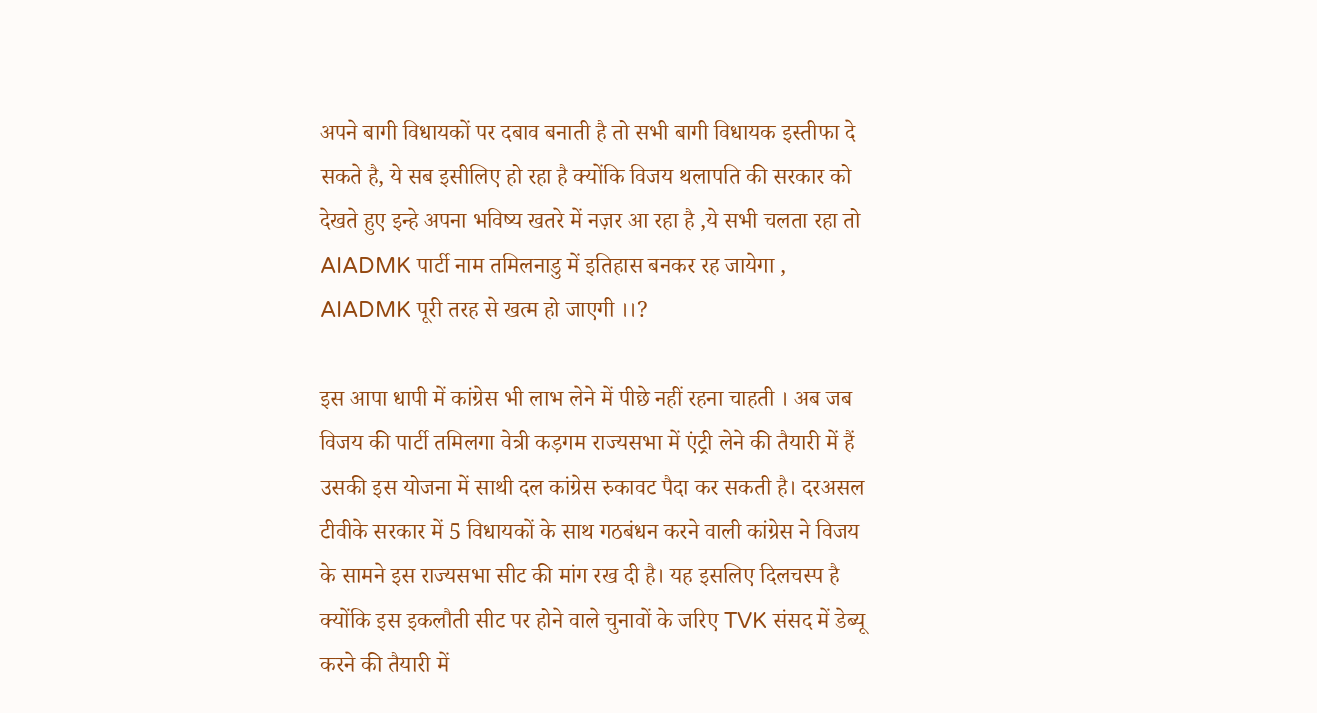अपने बागी विधायकों पर दबाव बनाती है तो सभी बागी विधायक इस्तीफा दे सकते है, ये सब इसीलिए हो रहा है क्योंकि विजय थलापति की सरकार को देखते हुए इन्हे अपना भविष्य खतरे में नज़र आ रहा है ,ये सभी चलता रहा तो AIADMK पार्टी नाम तमिलनाडु में इतिहास बनकर रह जायेगा , AIADMK पूरी तरह से खत्म हो जाएगी ।।?

इस आपा धापी में कांग्रेस भी लाभ लेने में पीछे नहीं रहना चाहती । अब जब विजय की पार्टी तमिलगा वेत्री कड़गम राज्यसभा में एंट्री लेने की तैयारी में हैं उसकी इस योजना में साथी दल कांग्रेस रुकावट पैदा कर सकती है। दरअसल टीवीके सरकार में 5 विधायकों के साथ गठबंधन करने वाली कांग्रेस ने विजय के सामने इस राज्यसभा सीट की मांग रख दी है। यह इसलिए दिलचस्प है क्योंकि इस इकलौती सीट पर होने वाले चुनावों के जरिए TVK संसद में डेब्यू करने की तैयारी में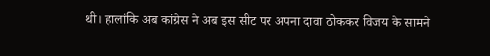थी। हालांकि अब कांग्रेस ने अब इस सीट पर अपना दावा ठोककर विजय के सामने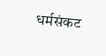धर्मसंकट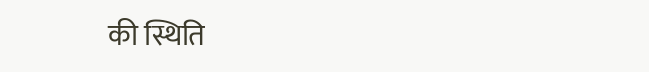की स्थिति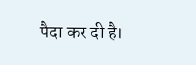पैदा कर दी है।